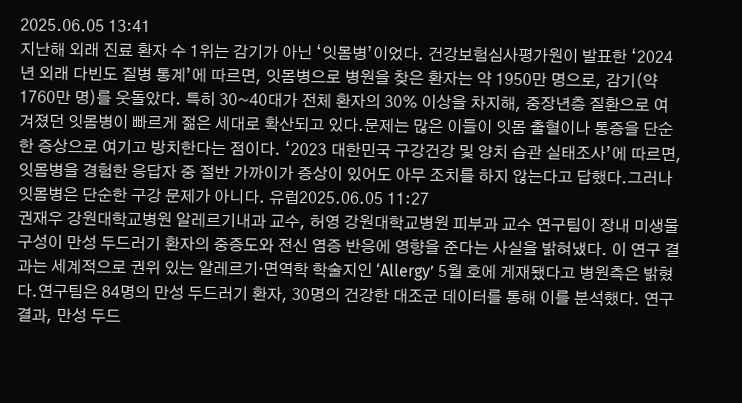2025.06.05 13:41
지난해 외래 진료 환자 수 1위는 감기가 아닌 ‘잇몸병’이었다. 건강보험심사평가원이 발표한 ‘2024년 외래 다빈도 질병 통계’에 따르면, 잇몸병으로 병원을 찾은 환자는 약 1950만 명으로, 감기(약 1760만 명)를 웃돌았다. 특히 30~40대가 전체 환자의 30% 이상을 차지해, 중장년층 질환으로 여겨졌던 잇몸병이 빠르게 젊은 세대로 확산되고 있다.문제는 많은 이들이 잇몸 출혈이나 통증을 단순한 증상으로 여기고 방치한다는 점이다. ‘2023 대한민국 구강건강 및 양치 습관 실태조사’에 따르면, 잇몸병을 경험한 응답자 중 절반 가까이가 증상이 있어도 아무 조치를 하지 않는다고 답했다.그러나 잇몸병은 단순한 구강 문제가 아니다. 유럽2025.06.05 11:27
권재우 강원대학교병원 알레르기내과 교수, 허영 강원대학교병원 피부과 교수 연구팀이 장내 미생물 구성이 만성 두드러기 환자의 중증도와 전신 염증 반응에 영향을 준다는 사실을 밝혀냈다. 이 연구 결과는 세계적으로 권위 있는 알레르기‧면역학 학술지인 ‘Allergy’ 5월 호에 게재됐다고 병원측은 밝혔다.연구팀은 84명의 만성 두드러기 환자, 30명의 건강한 대조군 데이터를 통해 이를 분석했다. 연구 결과, 만성 두드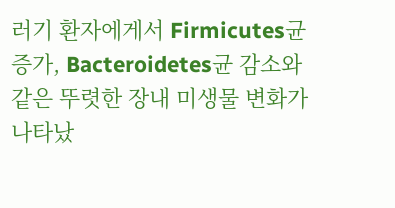러기 환자에게서 Firmicutes균 증가, Bacteroidetes균 감소와 같은 뚜렷한 장내 미생물 변화가 나타났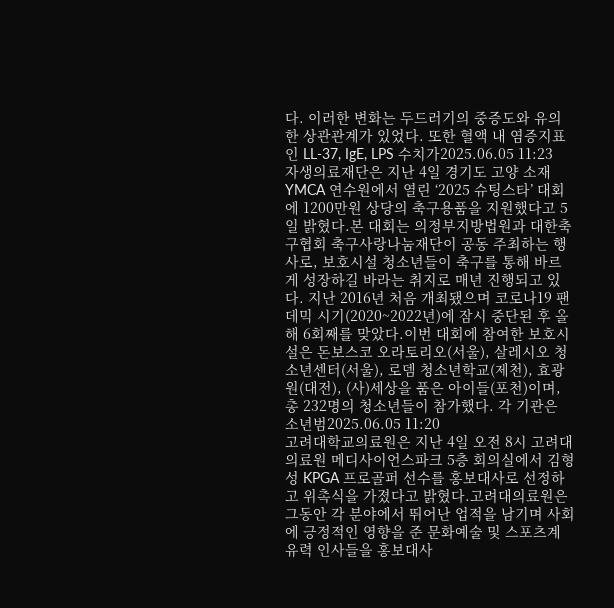다. 이러한 변화는 두드러기의 중증도와 유의한 상관관계가 있었다. 또한 혈액 내 염증지표인 LL-37, IgE, LPS 수치가2025.06.05 11:23
자생의료재단은 지난 4일 경기도 고양 소재 YMCA 연수원에서 열린 ‘2025 슈팅스타’ 대회에 1200만원 상당의 축구용품을 지원했다고 5일 밝혔다.본 대회는 의정부지방법원과 대한축구협회 축구사랑나눔재단이 공동 주최하는 행사로, 보호시설 청소년들이 축구를 통해 바르게 성장하길 바라는 취지로 매년 진행되고 있다. 지난 2016년 처음 개최됐으며 코로나19 팬데믹 시기(2020~2022년)에 잠시 중단된 후 올해 6회째를 맞았다.이번 대회에 참여한 보호시설은 돈보스코 오라토리오(서울), 살레시오 청소년센터(서울), 로뎀 청소년학교(제천), 효광원(대전), (사)세상을 품은 아이들(포천)이며, 총 232명의 청소년들이 참가했다. 각 기관은 소년범2025.06.05 11:20
고려대학교의료원은 지난 4일 오전 8시 고려대의료원 메디사이언스파크 5층 회의실에서 김형성 KPGA 프로골퍼 선수를 홍보대사로 선정하고 위촉식을 가졌다고 밝혔다.고려대의료원은 그동안 각 분야에서 뛰어난 업적을 남기며 사회에 긍정적인 영향을 준 문화예술 및 스포츠계 유력 인사들을 홍보대사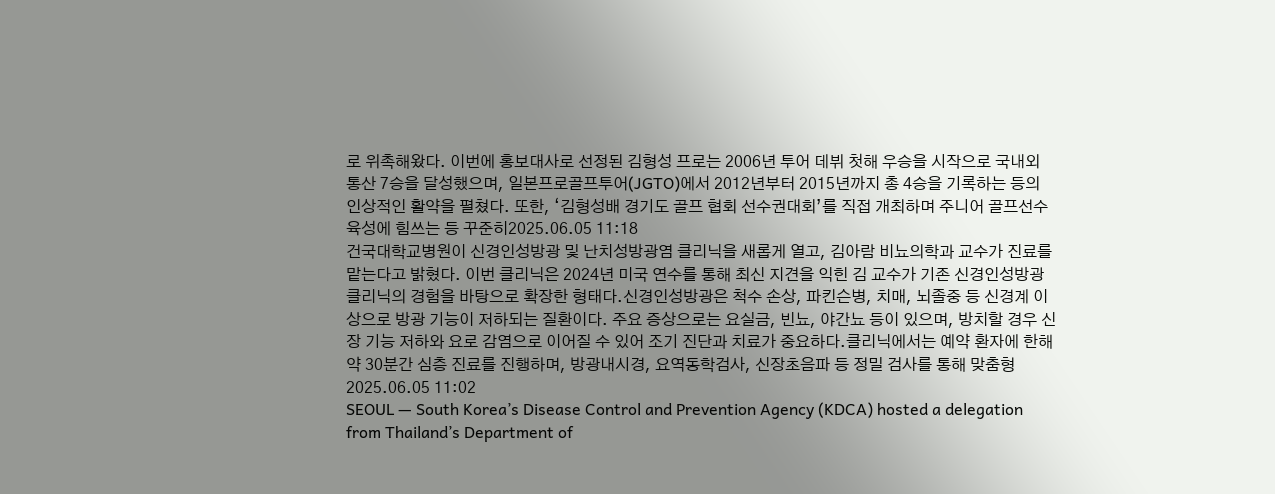로 위촉해왔다. 이번에 홍보대사로 선정된 김형성 프로는 2006년 투어 데뷔 첫해 우승을 시작으로 국내외 통산 7승을 달성했으며, 일본프로골프투어(JGTO)에서 2012년부터 2015년까지 총 4승을 기록하는 등의 인상적인 활약을 펼쳤다. 또한, ‘김형성배 경기도 골프 협회 선수권대회’를 직접 개최하며 주니어 골프선수 육성에 힘쓰는 등 꾸준히2025.06.05 11:18
건국대학교병원이 신경인성방광 및 난치성방광염 클리닉을 새롭게 열고, 김아람 비뇨의학과 교수가 진료를 맡는다고 밝혔다. 이번 클리닉은 2024년 미국 연수를 통해 최신 지견을 익힌 김 교수가 기존 신경인성방광 클리닉의 경험을 바탕으로 확장한 형태다.신경인성방광은 척수 손상, 파킨슨병, 치매, 뇌졸중 등 신경계 이상으로 방광 기능이 저하되는 질환이다. 주요 증상으로는 요실금, 빈뇨, 야간뇨 등이 있으며, 방치할 경우 신장 기능 저하와 요로 감염으로 이어질 수 있어 조기 진단과 치료가 중요하다.클리닉에서는 예약 환자에 한해 약 30분간 심층 진료를 진행하며, 방광내시경, 요역동학검사, 신장초음파 등 정밀 검사를 통해 맞춤형2025.06.05 11:02
SEOUL — South Korea’s Disease Control and Prevention Agency (KDCA) hosted a delegation from Thailand’s Department of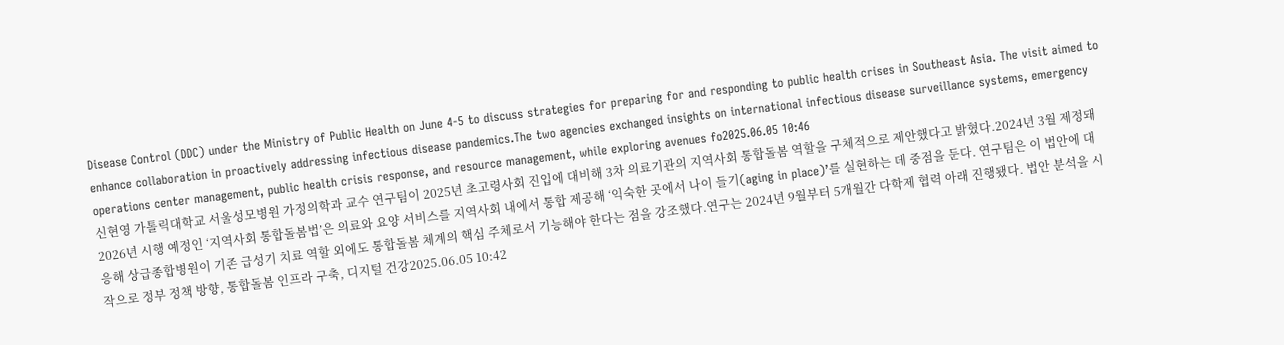Disease Control (DDC) under the Ministry of Public Health on June 4-5 to discuss strategies for preparing for and responding to public health crises in Southeast Asia. The visit aimed to enhance collaboration in proactively addressing infectious disease pandemics.The two agencies exchanged insights on international infectious disease surveillance systems, emergency operations center management, public health crisis response, and resource management, while exploring avenues fo2025.06.05 10:46
신현영 가톨릭대학교 서울성모병원 가정의학과 교수 연구팀이 2025년 초고령사회 진입에 대비해 3차 의료기관의 지역사회 통합돌봄 역할을 구체적으로 제안했다고 밝혔다.2024년 3월 제정돼 2026년 시행 예정인 ‘지역사회 통합돌봄법’은 의료와 요양 서비스를 지역사회 내에서 통합 제공해 ‘익숙한 곳에서 나이 들기(aging in place)’를 실현하는 데 중점을 둔다. 연구팀은 이 법안에 대응해 상급종합병원이 기존 급성기 치료 역할 외에도 통합돌봄 체계의 핵심 주체로서 기능해야 한다는 점을 강조했다.연구는 2024년 9월부터 5개월간 다학제 협력 아래 진행됐다. 법안 분석을 시작으로 정부 정책 방향, 통합돌봄 인프라 구축, 디지털 건강2025.06.05 10:42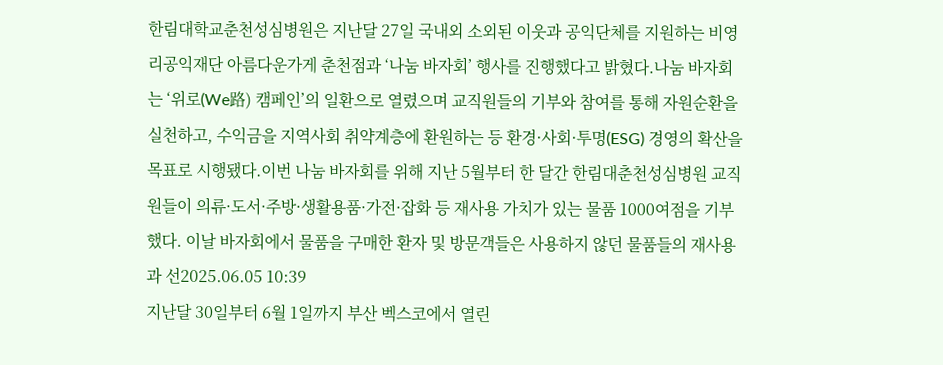한림대학교춘천성심병원은 지난달 27일 국내외 소외된 이웃과 공익단체를 지원하는 비영리공익재단 아름다운가게 춘천점과 ‘나눔 바자회’ 행사를 진행했다고 밝혔다.나눔 바자회는 ‘위로(We路) 캠페인’의 일환으로 열렸으며 교직원들의 기부와 참여를 통해 자원순환을 실천하고, 수익금을 지역사회 취약계층에 환원하는 등 환경·사회·투명(ESG) 경영의 확산을 목표로 시행됐다.이번 나눔 바자회를 위해 지난 5월부터 한 달간 한림대춘천성심병원 교직원들이 의류·도서·주방·생활용품·가전·잡화 등 재사용 가치가 있는 물품 1000여점을 기부했다. 이날 바자회에서 물품을 구매한 환자 및 방문객들은 사용하지 않던 물품들의 재사용과 선2025.06.05 10:39
지난달 30일부터 6월 1일까지 부산 벡스코에서 열린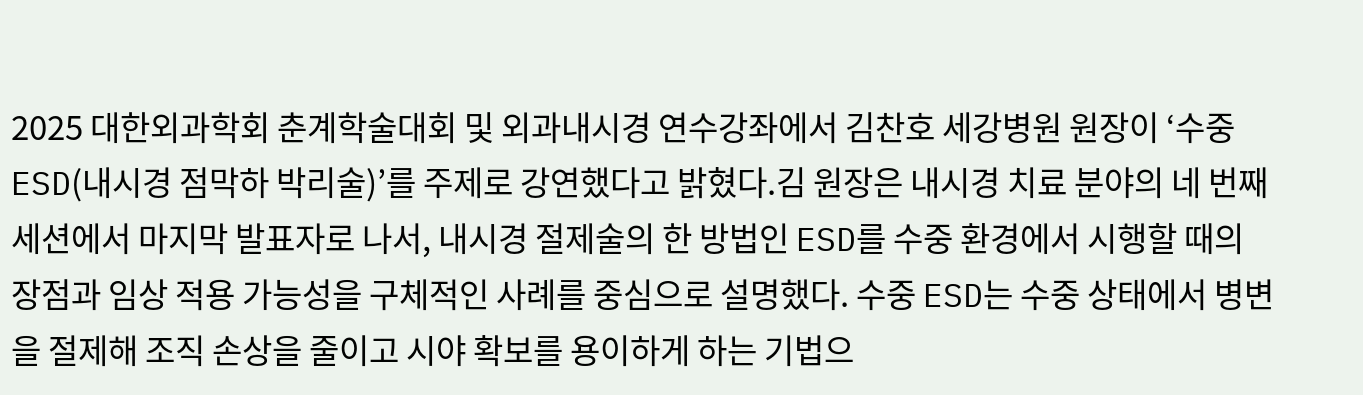2025 대한외과학회 춘계학술대회 및 외과내시경 연수강좌에서 김찬호 세강병원 원장이 ‘수중 ESD(내시경 점막하 박리술)’를 주제로 강연했다고 밝혔다.김 원장은 내시경 치료 분야의 네 번째 세션에서 마지막 발표자로 나서, 내시경 절제술의 한 방법인 ESD를 수중 환경에서 시행할 때의 장점과 임상 적용 가능성을 구체적인 사례를 중심으로 설명했다. 수중 ESD는 수중 상태에서 병변을 절제해 조직 손상을 줄이고 시야 확보를 용이하게 하는 기법으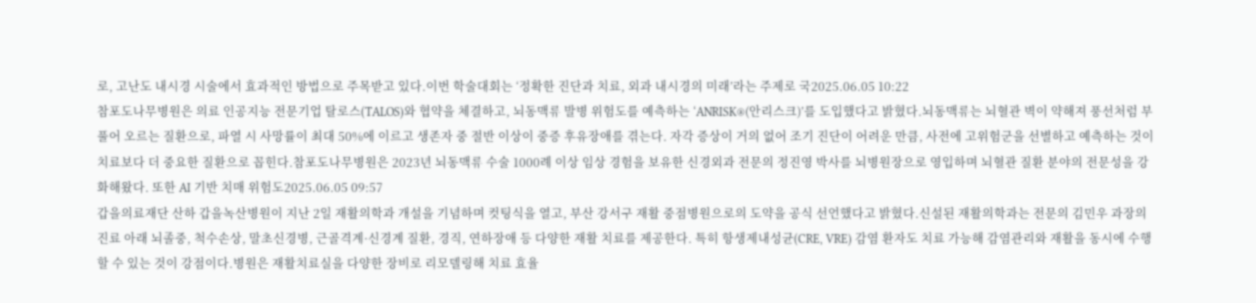로, 고난도 내시경 시술에서 효과적인 방법으로 주목받고 있다.이번 학술대회는 ‘정확한 진단과 치료, 외과 내시경의 미래’라는 주제로 국2025.06.05 10:22
참포도나무병원은 의료 인공지능 전문기업 탈로스(TALOS)와 협약을 체결하고, 뇌동맥류 발병 위험도를 예측하는 ‘ANRISK®(안리스크)’를 도입했다고 밝혔다.뇌동맥류는 뇌혈관 벽이 약해져 풍선처럼 부풀어 오르는 질환으로, 파열 시 사망률이 최대 50%에 이르고 생존자 중 절반 이상이 중증 후유장애를 겪는다. 자각 증상이 거의 없어 조기 진단이 어려운 만큼, 사전에 고위험군을 선별하고 예측하는 것이 치료보다 더 중요한 질환으로 꼽힌다.참포도나무병원은 2023년 뇌동맥류 수술 1000례 이상 임상 경험을 보유한 신경외과 전문의 정진영 박사를 뇌병원장으로 영입하며 뇌혈관 질환 분야의 전문성을 강화해왔다. 또한 AI 기반 치매 위험도2025.06.05 09:57
갑을의료재단 산하 갑을녹산병원이 지난 2일 재활의학과 개설을 기념하며 컷팅식을 열고, 부산 강서구 재활 중점병원으로의 도약을 공식 선언했다고 밝혔다.신설된 재활의학과는 전문의 김민우 과장의 진료 아래 뇌졸중, 척수손상, 말초신경병, 근골격계·신경계 질환, 경직, 연하장애 등 다양한 재활 치료를 제공한다. 특히 항생제내성균(CRE, VRE) 감염 환자도 치료 가능해 감염관리와 재활을 동시에 수행할 수 있는 것이 강점이다.병원은 재활치료실을 다양한 장비로 리모델링해 치료 효율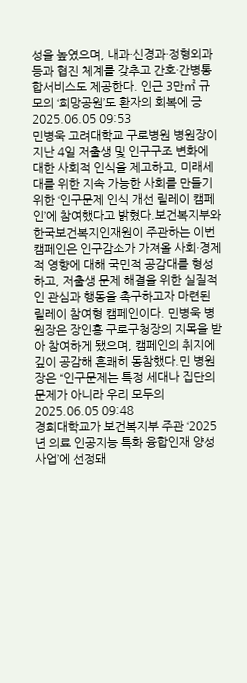성을 높였으며, 내과·신경과·정형외과 등과 협진 체계를 갖추고 간호·간병통합서비스도 제공한다. 인근 3만㎡ 규모의 ‘희망공원’도 환자의 회복에 긍2025.06.05 09:53
민병욱 고려대학교 구로병원 병원장이 지난 4일 저출생 및 인구구조 변화에 대한 사회적 인식을 제고하고, 미래세대를 위한 지속 가능한 사회를 만들기 위한 ‘인구문제 인식 개선 릴레이 캠페인’에 참여했다고 밝혔다.보건복지부와 한국보건복지인재원이 주관하는 이번 캠페인은 인구감소가 가져올 사회·경제적 영향에 대해 국민적 공감대를 형성하고, 저출생 문제 해결을 위한 실질적인 관심과 행동을 촉구하고자 마련된 릴레이 참여형 캠페인이다. 민병욱 병원장은 장인홍 구로구청장의 지목을 받아 참여하게 됐으며, 캠페인의 취지에 깊이 공감해 흔쾌히 동참했다.민 병원장은 “인구문제는 특정 세대나 집단의 문제가 아니라 우리 모두의2025.06.05 09:48
경희대학교가 보건복지부 주관 ‘2025년 의료 인공지능 특화 융합인재 양성 사업’에 선정돼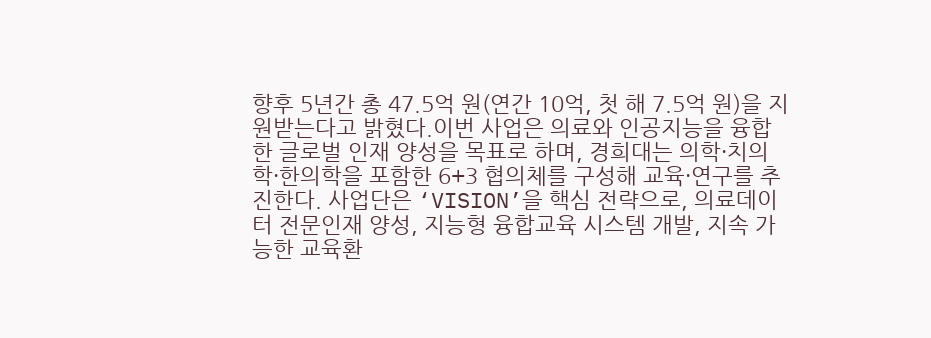향후 5년간 총 47.5억 원(연간 10억, 첫 해 7.5억 원)을 지원받는다고 밝혔다.이번 사업은 의료와 인공지능을 융합한 글로벌 인재 양성을 목표로 하며, 경희대는 의학·치의학·한의학을 포함한 6+3 협의체를 구성해 교육·연구를 추진한다. 사업단은 ‘VISION’을 핵심 전략으로, 의료데이터 전문인재 양성, 지능형 융합교육 시스템 개발, 지속 가능한 교육환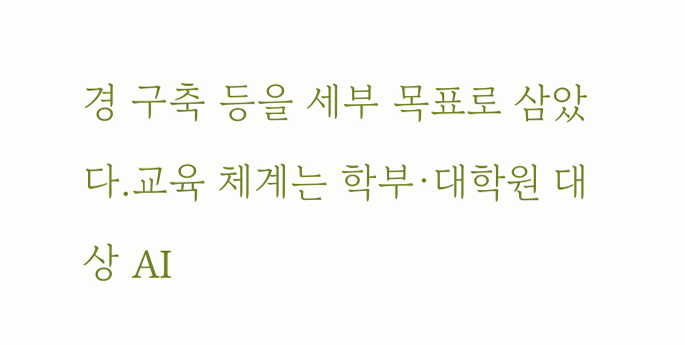경 구축 등을 세부 목표로 삼았다.교육 체계는 학부·대학원 대상 AI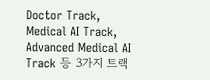Doctor Track, Medical AI Track, Advanced Medical AI Track 등 3가지 트랙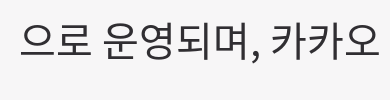으로 운영되며, 카카오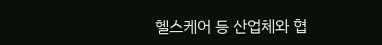헬스케어 등 산업체와 협